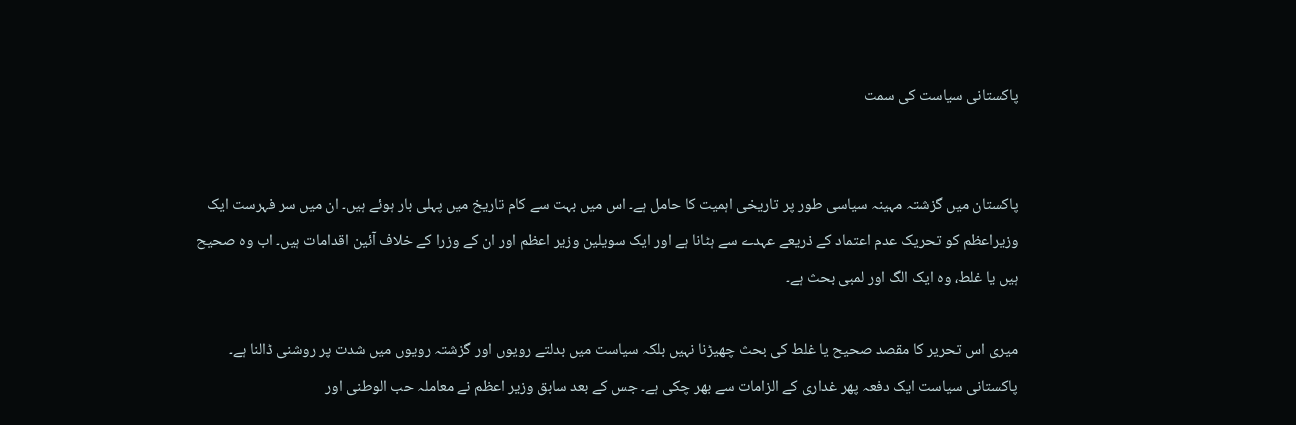پاکستانی سیاست کی سمت


پاکستان میں گزشتہ مہینہ سیاسی طور پر تاریخی اہمیت کا حامل ہے۔ اس میں بہت سے کام تاریخ میں پہلی بار ہوئے ہیں۔ ان میں سر فہرست ایک وزیراعظم کو تحریک عدم اعتماد کے ذریعے عہدے سے ہٹانا ہے اور ایک سویلین وزیر اعظم اور ان کے وزرا کے خلاف آئین اقدامات ہیں۔ اب وہ صحیح ہیں یا غلط، وہ ایک الگ اور لمبی بحث ہے۔

میری اس تحریر کا مقصد صحیح یا غلط کی بحث چھیڑنا نہیں بلکہ سیاست میں بدلتے رویوں اور گزشتہ رویوں میں شدت پر روشنی ڈالنا ہے۔ پاکستانی سیاست ایک دفعہ پھر غداری کے الزامات سے بھر چکی ہے۔ جس کے بعد سابق وزیر اعظم نے معاملہ حب الوطنی اور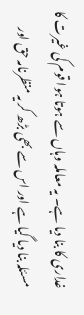غداری کا بنا دیا ہے۔ یہ معاملہ وہاں سے ہوتا ہوا قوم کی غیرت کا مسئلہ بنا دیا گیا ہے اور اس سے بھی بڑھ کر یہ منظرنامہ حق اور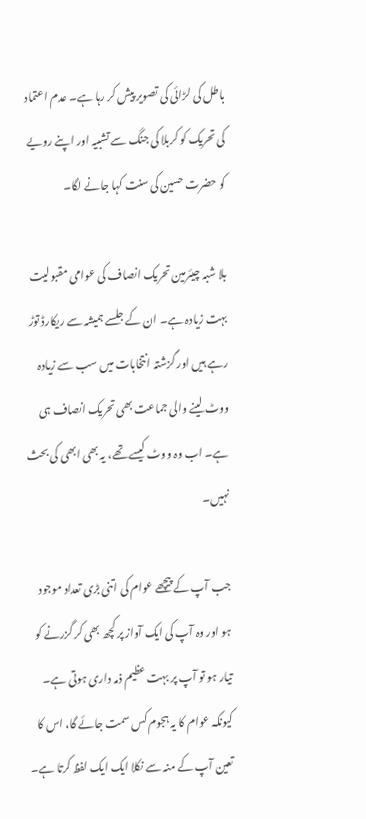باطل کی لڑائی کی تصویر پیش کر رہا ہے۔ عدم اعتماد کی تحریک کو کربلا کی جنگ سے تشبیہ اور اپنے رویے کو حضرت حسین کی سنت کہا جانے لگا۔

بلا شبہ چیئرمین تحریک انصاف کی عوامی مقبولیت بہت زیادہ ہے۔ ان کے جلسے ہمیشہ سے ریکارڈ توڑ رہے ہیں اور گزشتہ انتخابات میں سب سے زیادہ ووٹ لینے والی جماعت بھی تحریک انصاف ہی ہے۔ اب وہ ووٹ کیسے تھے، یہ بھی ابھی کی بحث نہیں۔

جب آپ کے پیچھے عوام کی اتنی بڑی تعداد موجود ہو اور وہ آپ کی ایک آواز پر کچھ بھی کر گزرنے کو تیار ہو تو آپ پر بہت عظیم ذمہ داری ہوتی ہے۔ کیونکہ عوام کا یہ ہجوم کس سمت جائے گا، اس کا تعین آپ کے منہ سے نکلا ایک ایک لفظ کرتا ہے۔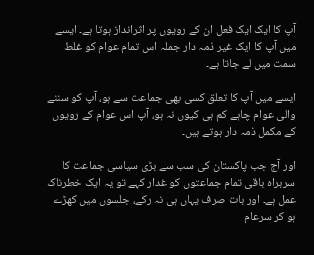آپ کا ایک ایک فعل ان کے رویوں پر اثرانداز ہوتا ہے۔ ایسے میں آپ کا ایک غیر ذمہ دار جملہ اس تمام عوام کو غلط سمت میں لے جاتا ہے۔

ایسے میں آپ کا تعلق کسی بھی جماعت سے ہو، آپ کو سننے والی عوام چاہے کم ہی کیوں نہ ہو، آپ اس عوام کے رویوں کے مکمل ذمہ دار ہوتے ہیں۔

اور آج جب پاکستان کی سب سے بڑی سیاسی جماعت کا سربراہ باقی تمام جماعتوں کو غدار کہے تو یہ ایک خطرناک عمل ہے۔ اور بات صرف یہاں ہی نہ رکے، جلسوں میں کھڑے ہو کر سرعام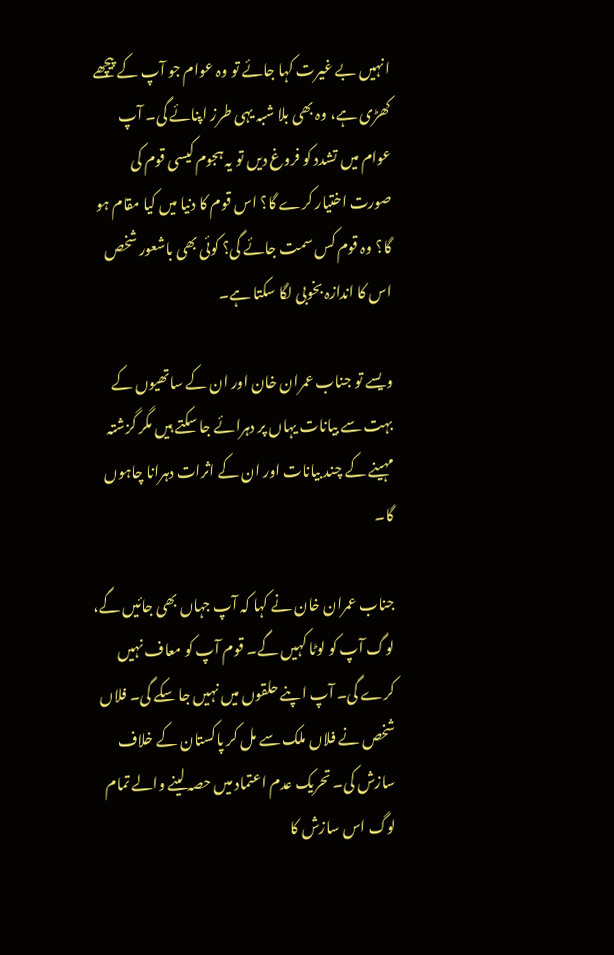انہیں بے غیرت کہا جائے تو وہ عوام جو آپ کے پیچھے کھڑی ہے، وہ بھی بلا شبہ یہی طرز اپنائے گی۔ آپ عوام میں تشدد کو فروغ دیں تو یہ ہجوم کیسی قوم کی صورت اختیار کرے گا؟ اس قوم کا دنیا میں کیا مقام ہو گا؟ وہ قوم کس سمت جائے گی؟ کوئی بھی باشعور شخص اس کا اندازہ بخوبی لگا سکتا ہے۔

ویسے تو جناب عمران خان اور ان کے ساتھیوں کے بہت سے بیانات یہاں پر دہرائے جا سکتے ہیں مگر گزشتہ مہینے کے چند بیانات اور ان کے اثرات دہرانا چاہوں گا۔

جناب عمران خان نے کہا کہ آپ جہاں بھی جائیں گے، لوگ آپ کو لوٹا کہیں گے۔ قوم آپ کو معاف نہیں کرے گی۔ آپ اپنے حلقوں میں نہیں جا سکے گی۔ فلاں شخص نے فلاں ملک سے مل کر پاکستان کے خلاف سازش کی۔ تحریک عدم اعتماد میں حصہ لینے والے تمام لوگ اس سازش کا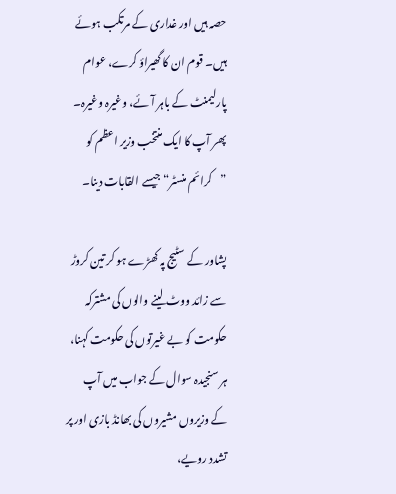حصہ ہیں اور غداری کے مرتکب ہوئے ہیں۔ قوم ان کا گھیراؤ کرے، عوام پارلیمنٹ کے باہر آئے، وغیرہ وغیرہ۔ پھر آپ کا ایک منتخب وزیر اعظم کو ”کرائم منسٹر“ جیسے القابات دینا۔

پشاور کے سٹیج پہ کھڑے ہو کر تین کروڑ سے زائد ووٹ لینے والوں کی مشترکہ حکومت کو بے غیرتوں کی حکومت کہنا، ہر سنجیدہ سوال کے جواب میں آپ کے وزیروں مشیروں کی بھانڈ بازی اور پر تشدد رویے،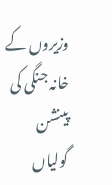وزیروں کے خانہ جنگی کی پینشن گولیاں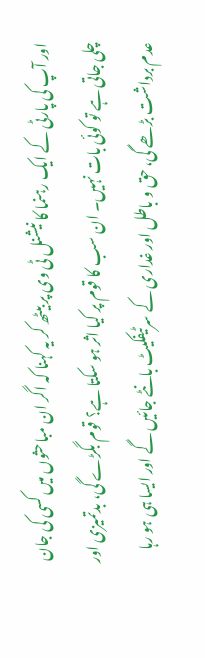اور آپ کی پارٹی کے ایک رہنما کا نیشنل ٹی وی پر بیٹھ کر یہ کہنا کہ اگر ان مباحثوں میں کسی کی جان چلی جاتی ہے تو کوئی بات نہیں۔ ان سب کا قوم پر کیا اثر ہو سکتا ہے؟ قوم بگڑے گی، بدتمیزی اور عدم برداشت بڑھے گی، حق و باطل اور غداری کے سرٹیفکیٹ بانٹے جائیں گے اور ایسا ہی ہو رہا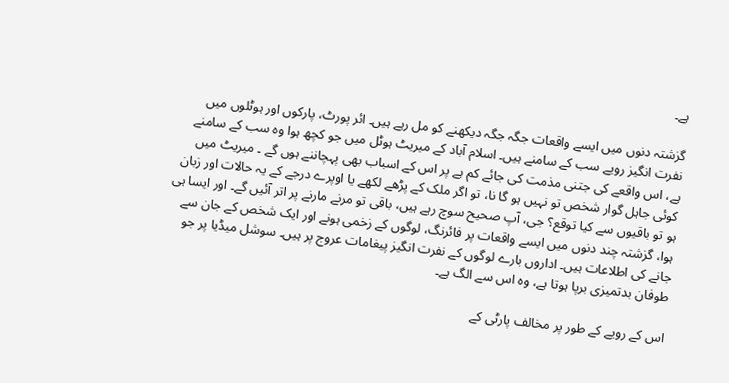ہے۔

گزشتہ دنوں میں ایسے واقعات جگہ جگہ دیکھنے کو مل رہے ہیں۔ ائر پورٹ، پارکوں اور ہوٹلوں میں نفرت انگیز رویے سب کے سامنے ہیں۔ اسلام آباد کے میریٹ ہوٹل میں جو کچھ ہوا وہ سب کے سامنے ہے، اس واقعے کی جتنی مذمت کی جائے کم ہے پر اس کے اسباب بھی پہچاننے ہوں گے ۔ میریٹ میں کوئی جاہل گوار شخص تو نہیں ہو گا نا، تو اگر ملک کے پڑھے لکھے یا اوپرے درجے کے یہ حالات اور زبان ہو تو باقیوں سے کیا توقع؟ جی، آپ صحیح سوچ رہے ہیں، باقی تو مرنے مارنے پر اتر آئیں گے۔ اور ایسا ہی ہوا، گزشتہ چند دنوں میں ایسے واقعات پر فائرنگ، لوگوں کے زخمی ہونے اور ایک شخص کے جان سے جانے کی اطلاعات ہیں۔ اداروں بارے لوگوں کے نفرت انگیز پیغامات عروج پر ہیں۔ سوشل میڈیا پر جو طوفان بدتمیزی برپا ہوتا ہے، وہ اس سے الگ ہے۔

اس کے رویے کے طور پر مخالف پارٹی کے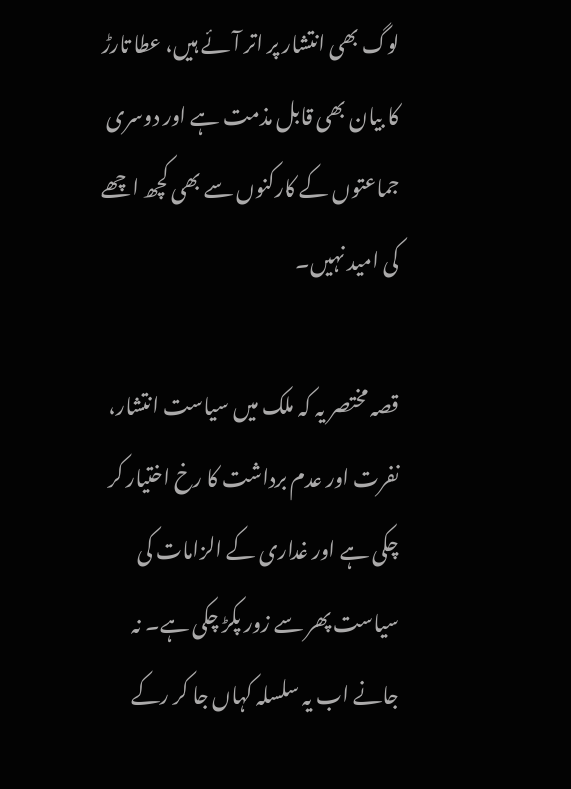لوگ بھی انتشار پر اتر آئے ہیں، عطا تارڑ کا بیان بھی قابل مذمت ہے اور دوسری جماعتوں کے کارکنوں سے بھی کچھ اچھے کی امید نہیں۔

قصہ مختصر یہ کہ ملک میں سیاست انتشار، نفرت اور عدم برداشت کا رخ اختیار کر چکی ہے اور غداری کے الزامات کی سیاست پھر سے زور پکڑ چکی ہے۔ نہ جانے اب یہ سلسلہ کہاں جا کر رکے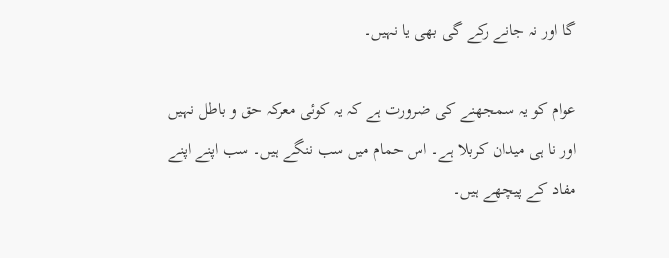گا اور نہ جانے رکے گی بھی یا نہیں۔

عوام کو یہ سمجھنے کی ضرورت ہے کہ یہ کوئی معرکہ حق و باطل نہیں اور نا ہی میدان کربلا ہے۔ اس حمام میں سب ننگے ہیں۔ سب اپنے اپنے مفاد کے پیچھے ہیں۔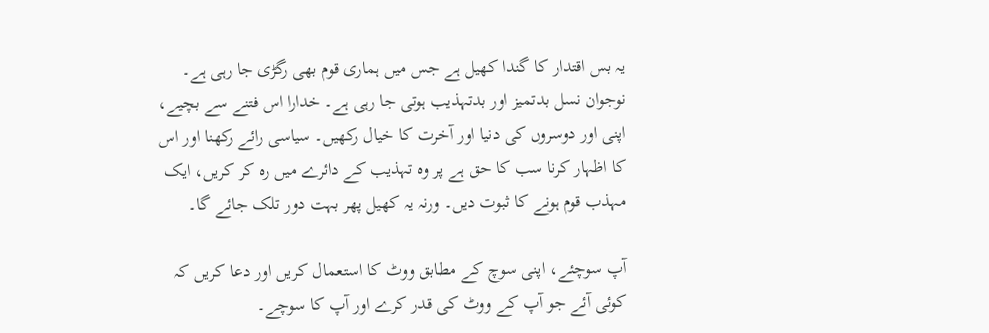یہ بس اقتدار کا گندا کھیل ہے جس میں ہماری قوم بھی رگڑی جا رہی ہے۔ نوجوان نسل بدتمیز اور بدتہذیب ہوتی جا رہی ہے۔ خدارا اس فتنے سے بچیے، اپنی اور دوسروں کی دنیا اور آخرت کا خیال رکھیں۔ سیاسی رائے رکھنا اور اس کا اظہار کرنا سب کا حق ہے پر وہ تہذیب کے دائرے میں رہ کر کریں، ایک مہذب قوم ہونے کا ثبوت دیں۔ ورنہ یہ کھیل پھر بہت دور تلک جائے گا۔

آپ سوچئے، اپنی سوچ کے مطابق ووٹ کا استعمال کریں اور دعا کریں کہ کوئی آئے جو آپ کے ووٹ کی قدر کرے اور آپ کا سوچے۔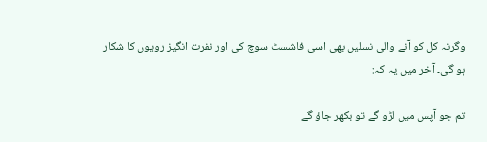وگرنہ کل کو آنے والی نسلیں بھی اسی فاشسٹ سوچ کی اور نفرت انگیز رویوں کا شکار ہو گی۔ آخر میں یہ کہ:

تم جو آپس میں لڑو گے تو بکھر جاؤ گے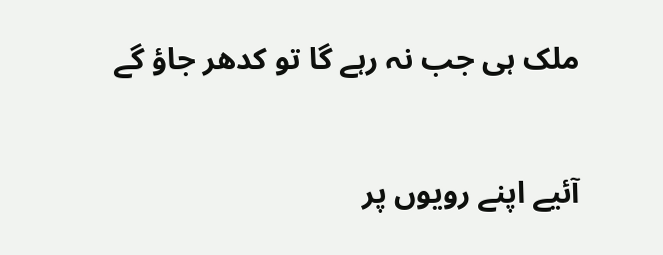ملک ہی جب نہ رہے گا تو کدھر جاؤ گے

آئیے اپنے رویوں پر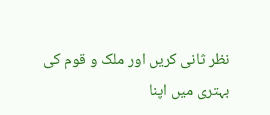نظر ثانی کریں اور ملک و قوم کی بہتری میں اپنا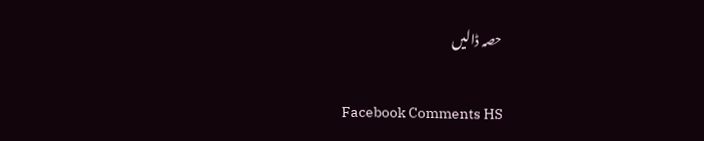حصہ ڈالیں

Facebook Comments HS